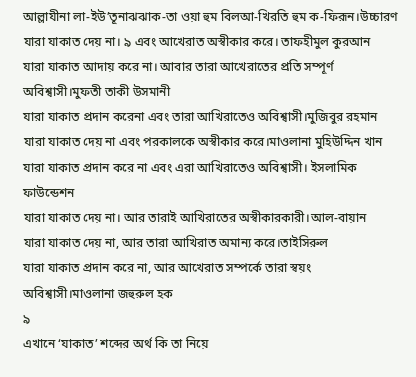আল্লাযীনা লা-ইউ’তূনাঝঝাক-তা ওয়া হুম বিলআ-খিরতি হুম ক-ফিরূন।উচ্চারণ
যারা যাকাত দেয় না। ৯ এবং আখেরাত অস্বীকার করে। তাফহীমুল কুরআন
যারা যাকাত আদায় করে না। আবার তারা আখেরাতের প্রতি সম্পূর্ণ অবিশ্বাসী।মুফতী তাকী উসমানী
যারা যাকাত প্রদান করেনা এবং তারা আখিরাতেও অবিশ্বাসী।মুজিবুর রহমান
যারা যাকাত দেয় না এবং পরকালকে অস্বীকার করে।মাওলানা মুহিউদ্দিন খান
যারা যাকাত প্রদান করে না এবং এরা আখিরাতেও অবিশ্বাসী। ইসলামিক ফাউন্ডেশন
যারা যাকাত দেয় না। আর তারাই আখিরাতের অস্বীকারকারী।আল-বায়ান
যারা যাকাত দেয় না, আর তারা আখিরাত অমান্য করে।তাইসিরুল
যারা যাকাত প্রদান করে না, আর আখেরাত সম্পর্কে তারা স্বয়ং অবিশ্বাসী।মাওলানা জহুরুল হক
৯
এখানে ‘যাকাত’ শব্দের অর্থ কি তা নিয়ে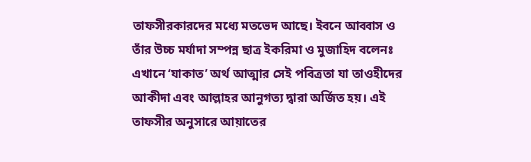তাফসীরকারদের মধ্যে মতভেদ আছে। ইবনে আব্বাস ও তাঁর উচ্চ মর্যাদা সম্পন্ন ছাত্র ইকরিমা ও মুজাহিদ বলেনঃ এখানে ‘যাকাত’ অর্থ আত্মার সেই পবিত্রতা যা তাওহীদের আকীদা এবং আল্লাহর আনুগত্য দ্বারা অর্জিত হয়। এই তাফসীর অনুসারে আয়াতের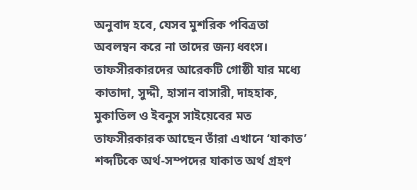অনুবাদ হবে, যেসব মুশরিক পবিত্রতা অবলম্বন করে না তাদের জন্য ধ্বংস। তাফসীরকারদের আরেকটি গোষ্ঠী যার মধ্যে কাতাদা, সুদ্দী, হাসান বাসারী, দাহহাক, মুকাতিল ও ইবনুস সাইয়েবের মত তাফসীরকারক আছেন তাঁরা এখানে ‘যাকাত’ শব্দটিকে অর্থ-সম্পদের যাকাত অর্থ গ্রহণ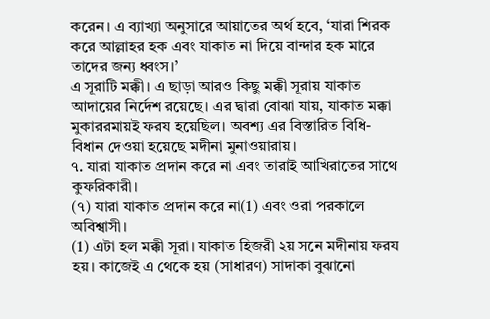করেন। এ ব্যাখ্যা অনুসারে আয়াতের অর্থ হবে, ‘যারা শিরক করে আল্লাহর হক এবং যাকাত না দিয়ে বান্দার হক মারে তাদের জন্য ধ্বংস।’
এ সূরাটি মক্কী। এ ছাড়া আরও কিছু মক্কী সূরায় যাকাত আদায়ের নির্দেশ রয়েছে। এর দ্বারা বোঝা যায়, যাকাত মক্কা মুকাররমায়ই ফরয হয়েছিল। অবশ্য এর বিস্তারিত বিধি-বিধান দেওয়া হয়েছে মদীনা মুনাওয়ারায়।
৭. যারা যাকাত প্ৰদান করে না এবং তারাই আখিরাতের সাথে কুফরিকারী।
(৭) যারা যাকাত প্রদান করে না(1) এবং ওরা পরকালে অবিশ্বাসী।
(1) এটা হল মক্কী সূরা। যাকাত হিজরী ২য় সনে মদীনায় ফরয হয়। কাজেই এ থেকে হয় (সাধারণ) সাদাকা বুঝানো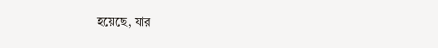হয়েছে, যার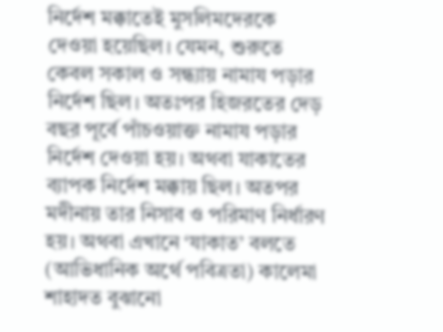নির্দেশ মক্কাতেই মুসলিমদেরকে দেওয়া হয়েছিল। যেমন, শুরুতে কেবল সকাল ও সন্ধ্যায় নামায পড়ার নির্দেশ ছিল। অতঃপর হিজরতের দেড় বছর পূর্বে পাঁচওয়াক্ত নামায পড়ার নির্দেশ দেওয়া হয়। অথবা যাকাতের ব্যাপক নির্দেশ মক্কায় ছিল। অতপর মদীনায় তার নিসাব ও পরিমাণ নির্ধারণ হয়। অথবা এখানে ‘যাকাত’ বলতে (আভিধানিক অর্থে পবিত্রতা) কালেমা শাহাদত বুঝানো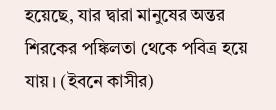হয়েছে, যার দ্বারা মানুষের অন্তর শিরকের পঙ্কিলতা থেকে পবিত্র হয়ে যায়। (ইবনে কাসীর)